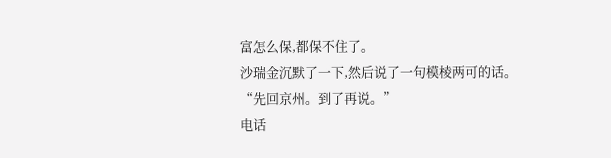富怎么保,都保不住了。
沙瑞金沉默了一下,然后说了一句模棱两可的话。
“先回京州。到了再说。”
电话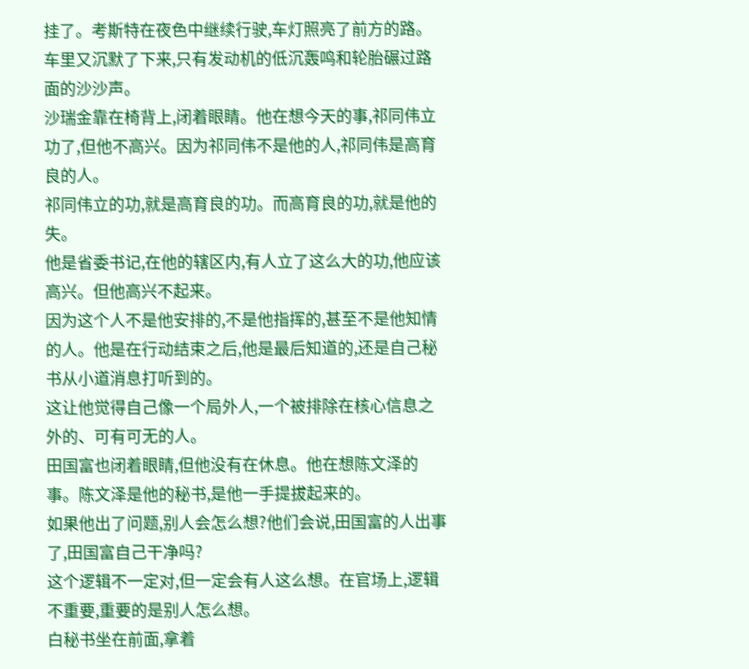挂了。考斯特在夜色中继续行驶,车灯照亮了前方的路。车里又沉默了下来,只有发动机的低沉轰鸣和轮胎碾过路面的沙沙声。
沙瑞金靠在椅背上,闭着眼睛。他在想今天的事,祁同伟立功了,但他不高兴。因为祁同伟不是他的人,祁同伟是高育良的人。
祁同伟立的功,就是高育良的功。而高育良的功,就是他的失。
他是省委书记,在他的辖区内,有人立了这么大的功,他应该高兴。但他高兴不起来。
因为这个人不是他安排的,不是他指挥的,甚至不是他知情的人。他是在行动结束之后,他是最后知道的,还是自己秘书从小道消息打听到的。
这让他觉得自己像一个局外人,一个被排除在核心信息之外的、可有可无的人。
田国富也闭着眼睛,但他没有在休息。他在想陈文泽的事。陈文泽是他的秘书,是他一手提拔起来的。
如果他出了问题,别人会怎么想?他们会说,田国富的人出事了,田国富自己干净吗?
这个逻辑不一定对,但一定会有人这么想。在官场上,逻辑不重要,重要的是别人怎么想。
白秘书坐在前面,拿着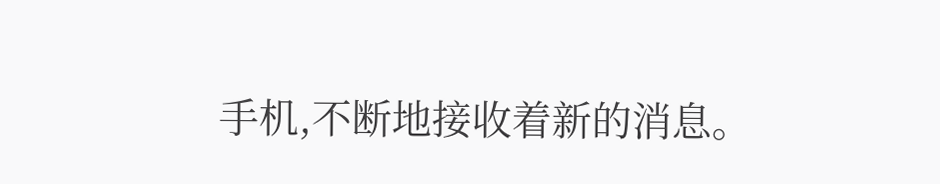手机,不断地接收着新的消息。